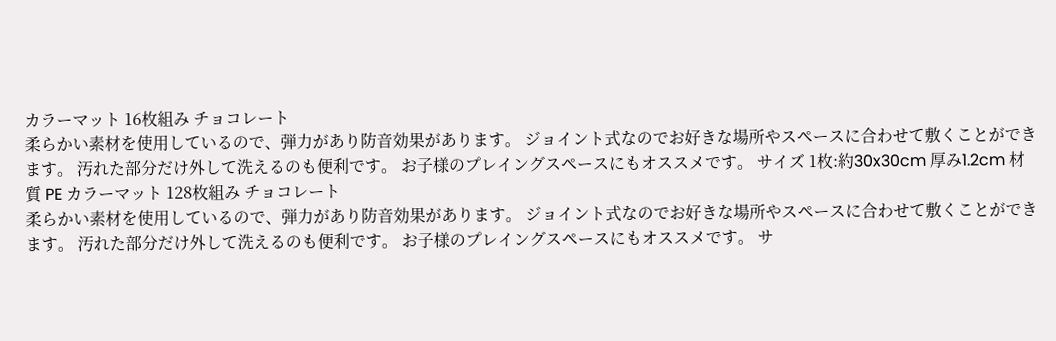カラーマット 16枚組み チョコレート
柔らかい素材を使用しているので、弾力があり防音効果があります。 ジョイント式なのでお好きな場所やスペースに合わせて敷くことができます。 汚れた部分だけ外して洗えるのも便利です。 お子様のプレイングスペースにもオススメです。 サイズ 1枚:約30x30cm 厚み1.2cm 材質 PE カラーマット 128枚組み チョコレート
柔らかい素材を使用しているので、弾力があり防音効果があります。 ジョイント式なのでお好きな場所やスペースに合わせて敷くことができます。 汚れた部分だけ外して洗えるのも便利です。 お子様のプレイングスペースにもオススメです。 サ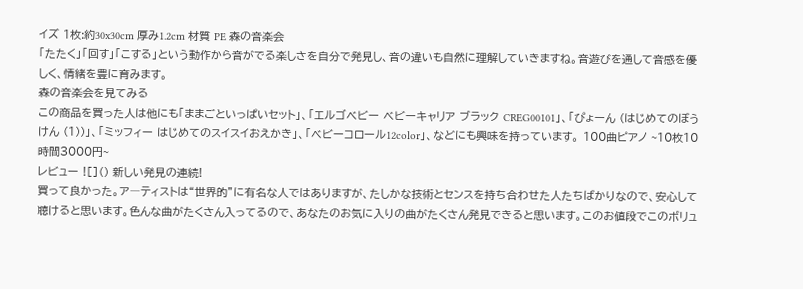イズ 1枚:約30x30cm 厚み1.2cm 材質 PE 森の音楽会
「たたく」「回す」「こする」という動作から音がでる楽しさを自分で発見し、音の違いも自然に理解していきますね。音遊びを通して音感を優しく、情緒を豊に育みます。
森の音楽会を見てみる
この商品を買った人は他にも「ままごといっぱいセット」、「エルゴベビー ベビーキャリア ブラック CREG00101」、「ぴょーん (はじめてのぼうけん (1))」、「ミッフィー はじめてのスイスイおえかき」、「ベビーコロール12color」、などにも興味を持っています。 100曲ピアノ ~10枚10時間3000円~
レビュー ![]() 新しい発見の連続!
買って良かった。ア―ティストは“世界的”に有名な人ではありますが、たしかな技術とセンスを持ち合わせた人たちばかりなので、安心して聴けると思います。色んな曲がたくさん入ってるので、あなたのお気に入りの曲がたくさん発見できると思います。このお値段でこのボリュ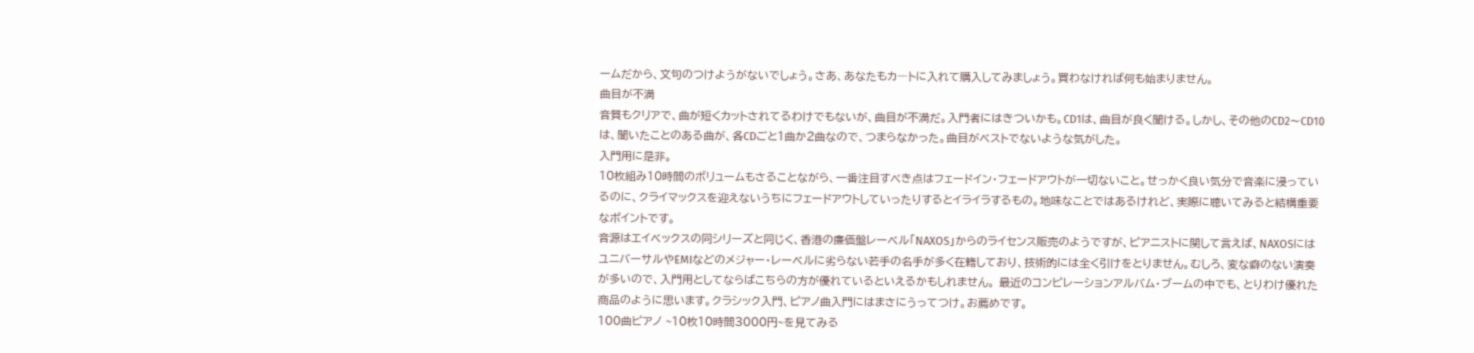ームだから、文句のつけようがないでしょう。さあ、あなたもカ―トに入れて購入してみましょう。買わなければ何も始まりません。
曲目が不満
音質もクリアで、曲が短くカットされてるわけでもないが、曲目が不満だ。入門者にはきついかも。CD1は、曲目が良く聞ける。しかし、その他のCD2〜CD10は、聞いたことのある曲が、各CDごと1曲か2曲なので、つまらなかった。曲目がベストでないような気がした。
入門用に是非。
10枚組み10時間のボリュームもさることながら、一番注目すべき点はフェードイン・フェードアウトが一切ないこと。せっかく良い気分で音楽に浸っているのに、クライマックスを迎えないうちにフェードアウトしていったりするとイライラするもの。地味なことではあるけれど、実際に聴いてみると結構重要なポイントです。
音源はエイベックスの同シリーズと同じく、香港の廉価盤レーベル「NAXOS」からのライセンス販売のようですが、ピアニストに関して言えば、NAXOSにはユニバーサルやEMIなどのメジャー・レーベルに劣らない若手の名手が多く在籍しており、技術的には全く引けをとりません。むしろ、変な癖のない演奏が多いので、入門用としてならばこちらの方が優れているといえるかもしれません。 最近のコンピレーションアルバム・ブームの中でも、とりわけ優れた商品のように思います。クラシック入門、ピアノ曲入門にはまさにうってつけ。お薦めです。
100曲ピアノ ~10枚10時間3000円~を見てみる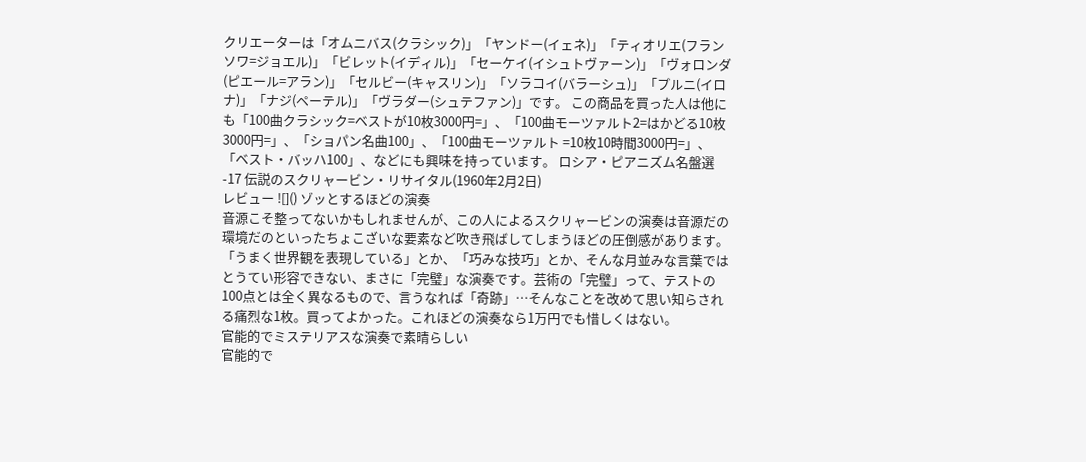クリエーターは「オムニバス(クラシック)」「ヤンドー(イェネ)」「ティオリエ(フランソワ=ジョエル)」「ビレット(イディル)」「セーケイ(イシュトヴァーン)」「ヴォロンダ(ピエール=アラン)」「セルビー(キャスリン)」「ソラコイ(バラーシュ)」「プルニ(イロナ)」「ナジ(ペーテル)」「ヴラダー(シュテファン)」です。 この商品を買った人は他にも「100曲クラシック=ベストが10枚3000円=」、「100曲モーツァルト2=はかどる10枚3000円=」、「ショパン名曲100」、「100曲モーツァルト =10枚10時間3000円=」、「ベスト・バッハ100」、などにも興味を持っています。 ロシア・ピアニズム名盤選-17 伝説のスクリャービン・リサイタル(1960年2月2日)
レビュー ![]() ゾッとするほどの演奏
音源こそ整ってないかもしれませんが、この人によるスクリャービンの演奏は音源だの環境だのといったちょこざいな要素など吹き飛ばしてしまうほどの圧倒感があります。「うまく世界観を表現している」とか、「巧みな技巧」とか、そんな月並みな言葉ではとうてい形容できない、まさに「完璧」な演奏です。芸術の「完璧」って、テストの100点とは全く異なるもので、言うなれば「奇跡」…そんなことを改めて思い知らされる痛烈な1枚。買ってよかった。これほどの演奏なら1万円でも惜しくはない。
官能的でミステリアスな演奏で素晴らしい
官能的で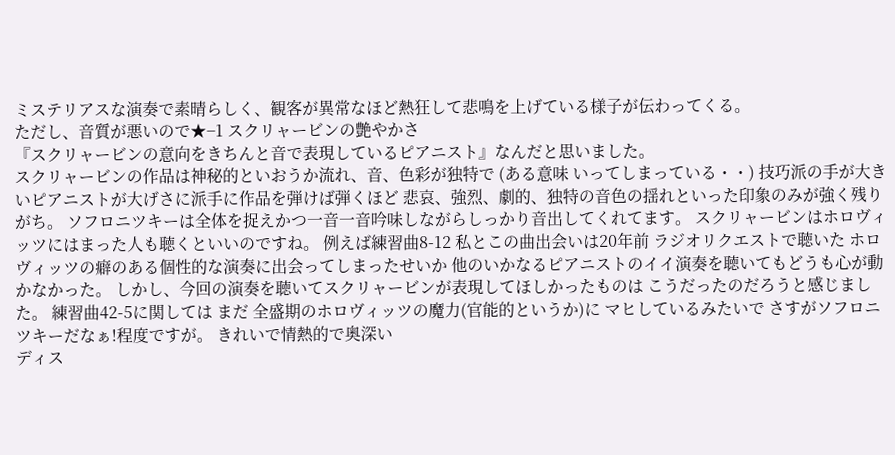ミステリアスな演奏で素晴らしく、観客が異常なほど熱狂して悲鳴を上げている様子が伝わってくる。
ただし、音質が悪いので★−1 スクリャービンの艶やかさ
『スクリャービンの意向をきちんと音で表現しているピアニスト』なんだと思いました。
スクリャービンの作品は神秘的といおうか流れ、音、色彩が独特で (ある意味 いってしまっている・・) 技巧派の手が大きいピアニストが大げさに派手に作品を弾けば弾くほど 悲哀、強烈、劇的、独特の音色の揺れといった印象のみが強く残りがち。 ソフロニツキーは全体を捉えかつ一音一音吟味しながらしっかり音出してくれてます。 スクリャービンはホロヴィッツにはまった人も聴くといいのですね。 例えば練習曲8-12 私とこの曲出会いは20年前 ラジオリクエストで聴いた ホロヴィッツの癖のある個性的な演奏に出会ってしまったせいか 他のいかなるピアニストのイイ演奏を聴いてもどうも心が動かなかった。 しかし、今回の演奏を聴いてスクリャービンが表現してほしかったものは こうだったのだろうと感じました。 練習曲42-5に関しては まだ 全盛期のホロヴィッツの魔力(官能的というか)に マヒしているみたいで さすがソフロニツキーだなぁ!程度ですが。 きれいで情熱的で奥深い
ディス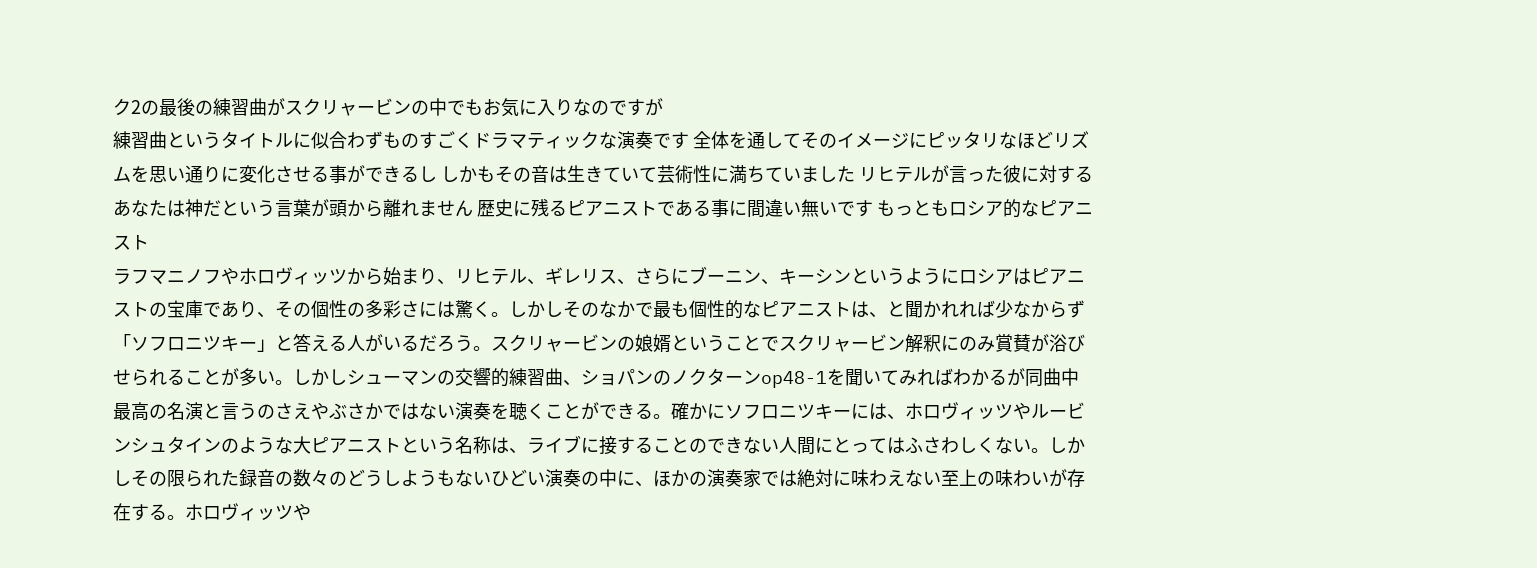ク2の最後の練習曲がスクリャービンの中でもお気に入りなのですが
練習曲というタイトルに似合わずものすごくドラマティックな演奏です 全体を通してそのイメージにピッタリなほどリズムを思い通りに変化させる事ができるし しかもその音は生きていて芸術性に満ちていました リヒテルが言った彼に対するあなたは神だという言葉が頭から離れません 歴史に残るピアニストである事に間違い無いです もっともロシア的なピアニスト
ラフマニノフやホロヴィッツから始まり、リヒテル、ギレリス、さらにブーニン、キーシンというようにロシアはピアニストの宝庫であり、その個性の多彩さには驚く。しかしそのなかで最も個性的なピアニストは、と聞かれれば少なからず「ソフロニツキー」と答える人がいるだろう。スクリャービンの娘婿ということでスクリャービン解釈にのみ賞賛が浴びせられることが多い。しかしシューマンの交響的練習曲、ショパンのノクターンop48-1を聞いてみればわかるが同曲中最高の名演と言うのさえやぶさかではない演奏を聴くことができる。確かにソフロニツキーには、ホロヴィッツやルービンシュタインのような大ピアニストという名称は、ライブに接することのできない人間にとってはふさわしくない。しかしその限られた録音の数々のどうしようもないひどい演奏の中に、ほかの演奏家では絶対に味わえない至上の味わいが存在する。ホロヴィッツや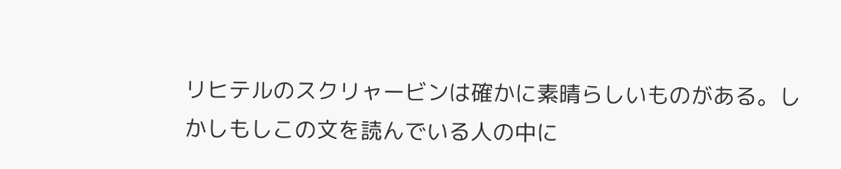リヒテルのスクリャービンは確かに素晴らしいものがある。しかしもしこの文を読んでいる人の中に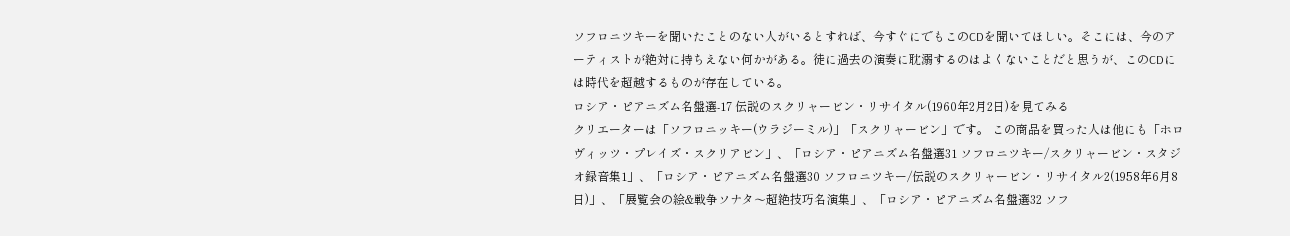ソフロニツキーを聞いたことのない人がいるとすれば、今すぐにでもこのCDを聞いてほしい。そこには、今のアーティストが絶対に持ちえない何かがある。徒に過去の演奏に耽溺するのはよくないことだと思うが、このCDには時代を超越するものが存在している。
ロシア・ピアニズム名盤選-17 伝説のスクリャービン・リサイタル(1960年2月2日)を見てみる
クリエーターは「ソフロニッキー(ウラジーミル)」「スクリャービン」です。 この商品を買った人は他にも「ホロヴィッツ・プレイズ・スクリアビン」、「ロシア・ピアニズム名盤選31 ソフロニツキー/スクリャービン・スタジオ録音集1」、「ロシア・ピアニズム名盤選30 ソフロニツキー/伝説のスクリャービン・リサイタル2(1958年6月8日)」、「展覧会の絵&戦争ソナタ〜超絶技巧名演集」、「ロシア・ピアニズム名盤選32 ソフ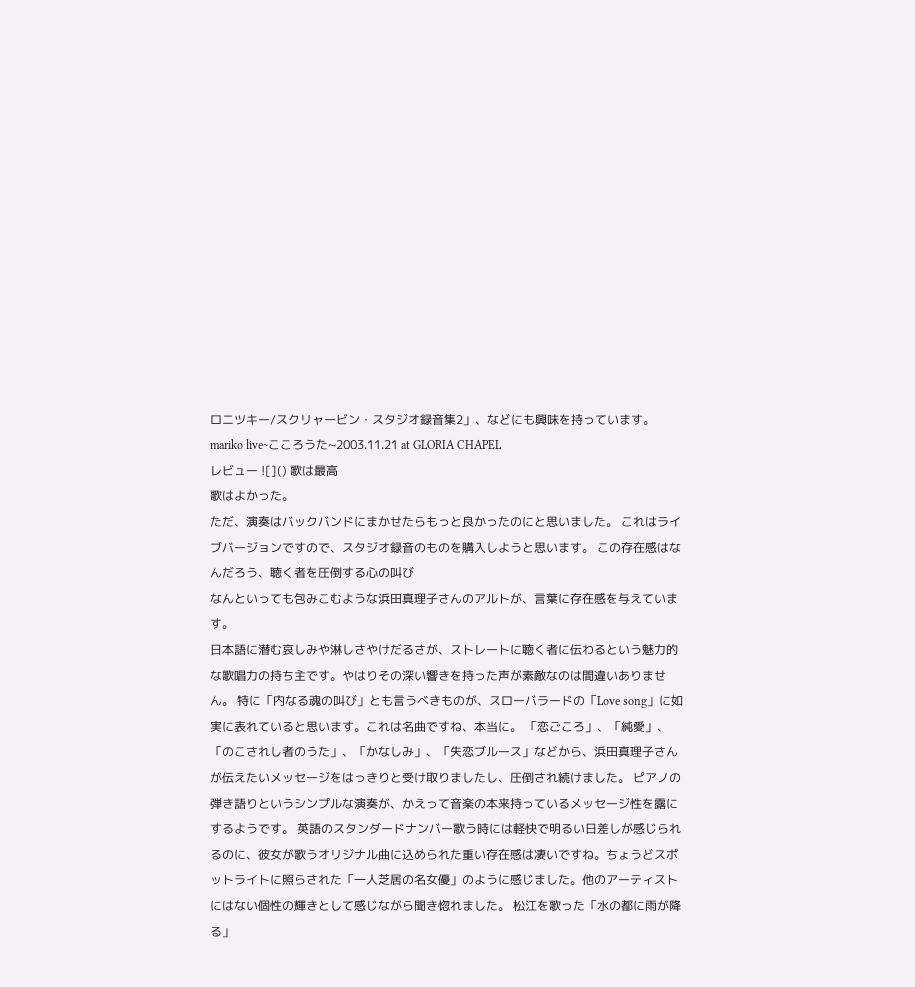ロニツキー/スクリャービン・スタジオ録音集2」、などにも興味を持っています。 mariko live~こころうた~2003.11.21 at GLORIA CHAPEL
レビュー ![]() 歌は最高
歌はよかった。
ただ、演奏はバックバンドにまかせたらもっと良かったのにと思いました。 これはライブバージョンですので、スタジオ録音のものを購入しようと思います。 この存在感はなんだろう、聴く者を圧倒する心の叫び
なんといっても包みこむような浜田真理子さんのアルトが、言葉に存在感を与えています。
日本語に潜む哀しみや淋しさやけだるさが、ストレートに聴く者に伝わるという魅力的な歌唱力の持ち主です。やはりその深い響きを持った声が素敵なのは間違いありません。 特に「内なる魂の叫び」とも言うべきものが、スローバラードの「Love song」に如実に表れていると思います。これは名曲ですね、本当に。 「恋ごころ」、「純愛」、「のこされし者のうた」、「かなしみ」、「失恋ブルース」などから、浜田真理子さんが伝えたいメッセージをはっきりと受け取りましたし、圧倒され続けました。 ピアノの弾き語りというシンプルな演奏が、かえって音楽の本来持っているメッセージ性を露にするようです。 英語のスタンダードナンバー歌う時には軽快で明るい日差しが感じられるのに、彼女が歌うオリジナル曲に込められた重い存在感は凄いですね。ちょうどスポットライトに照らされた「一人芝居の名女優」のように感じました。他のアーティストにはない個性の輝きとして感じながら聞き惚れました。 松江を歌った「水の都に雨が降る」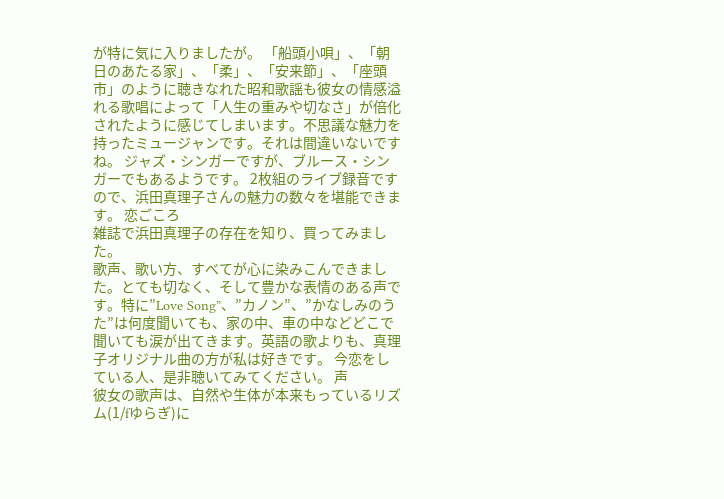が特に気に入りましたが。 「船頭小唄」、「朝日のあたる家」、「柔」、「安来節」、「座頭市」のように聴きなれた昭和歌謡も彼女の情感溢れる歌唱によって「人生の重みや切なさ」が倍化されたように感じてしまいます。不思議な魅力を持ったミュージャンです。それは間違いないですね。 ジャズ・シンガーですが、ブルース・シンガーでもあるようです。 2枚組のライブ録音ですので、浜田真理子さんの魅力の数々を堪能できます。 恋ごころ
雑誌で浜田真理子の存在を知り、買ってみました。
歌声、歌い方、すべてが心に染みこんできました。とても切なく、そして豊かな表情のある声です。特に”Love Song”、”カノン”、”かなしみのうた”は何度聞いても、家の中、車の中などどこで聞いても涙が出てきます。英語の歌よりも、真理子オリジナル曲の方が私は好きです。 今恋をしている人、是非聴いてみてください。 声
彼女の歌声は、自然や生体が本来もっているリズム(1/fゆらぎ)に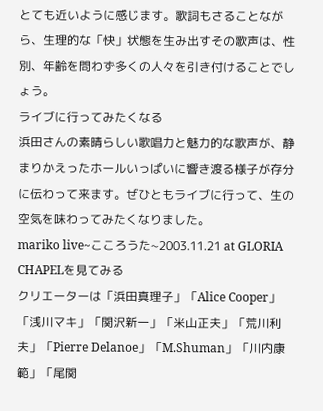とても近いように感じます。歌詞もさることながら、生理的な「快」状態を生み出すその歌声は、性別、年齢を問わず多くの人々を引き付けることでしょう。
ライブに行ってみたくなる
浜田さんの素晴らしい歌唱力と魅力的な歌声が、静まりかえったホールいっぱいに響き渡る様子が存分に伝わって来ます。ぜひともライブに行って、生の空気を味わってみたくなりました。
mariko live~こころうた~2003.11.21 at GLORIA CHAPELを見てみる
クリエーターは「浜田真理子」「Alice Cooper」「浅川マキ」「関沢新一」「米山正夫」「荒川利夫」「Pierre Delanoe」「M.Shuman」「川内康範」「尾関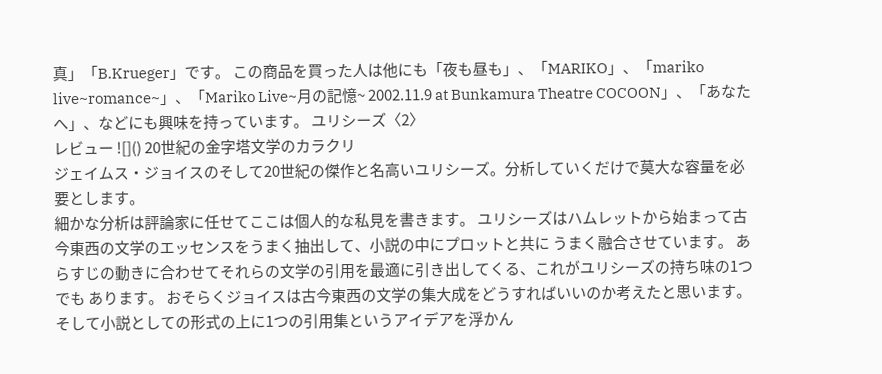真」「B.Krueger」です。 この商品を買った人は他にも「夜も昼も」、「MARIKO」、「mariko live~romance~」、「Mariko Live~月の記憶~ 2002.11.9 at Bunkamura Theatre COCOON」、「あなたへ」、などにも興味を持っています。 ユリシーズ〈2〉
レビュー ![]() 20世紀の金字塔文学のカラクリ
ジェイムス・ジョイスのそして20世紀の傑作と名高いユリシーズ。分析していくだけで莫大な容量を必要とします。
細かな分析は評論家に任せてここは個人的な私見を書きます。 ユリシーズはハムレットから始まって古今東西の文学のエッセンスをうまく抽出して、小説の中にプロットと共に うまく融合させています。 あらすじの動きに合わせてそれらの文学の引用を最適に引き出してくる、これがユリシーズの持ち味の1つでも あります。 おそらくジョイスは古今東西の文学の集大成をどうすればいいのか考えたと思います。 そして小説としての形式の上に1つの引用集というアイデアを浮かん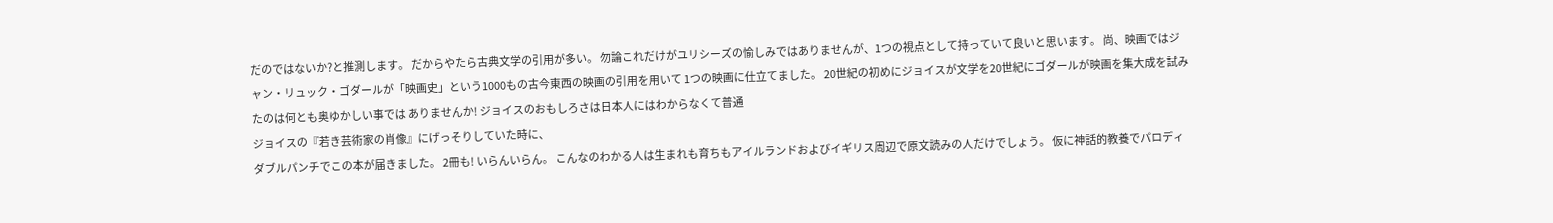だのではないか?と推測します。 だからやたら古典文学の引用が多い。 勿論これだけがユリシーズの愉しみではありませんが、1つの視点として持っていて良いと思います。 尚、映画ではジャン・リュック・ゴダールが「映画史」という1000もの古今東西の映画の引用を用いて 1つの映画に仕立てました。 20世紀の初めにジョイスが文学を20世紀にゴダールが映画を集大成を試みたのは何とも奥ゆかしい事では ありませんか! ジョイスのおもしろさは日本人にはわからなくて普通
ジョイスの『若き芸術家の肖像』にげっそりしていた時に、
ダブルパンチでこの本が届きました。 2冊も! いらんいらん。 こんなのわかる人は生まれも育ちもアイルランドおよびイギリス周辺で原文読みの人だけでしょう。 仮に神話的教養でパロディ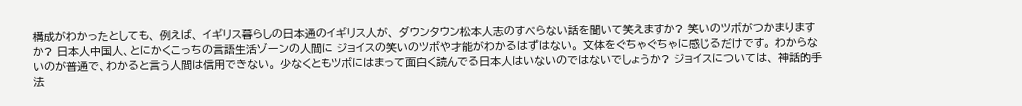構成がわかったとしても、 例えば、 イギリス暮らしの日本通のイギリス人が、 ダウンタウン松本人志のすべらない話を聞いて笑えますか? 笑いのツボがつかまりますか? 日本人中国人、とにかくこっちの言語生活ゾーンの人間に ジョイスの笑いのツボや才能がわかるはずはない。 文体をぐちゃぐちゃに感じるだけです。 わからないのが普通で、わかると言う人間は信用できない。 少なくともツボにはまって面白く読んでる日本人はいないのではないでしょうか? ジョイスについては、 神話的手法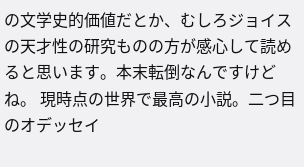の文学史的価値だとか、むしろジョイスの天才性の研究ものの方が感心して読めると思います。本末転倒なんですけどね。 現時点の世界で最高の小説。二つ目のオデッセイ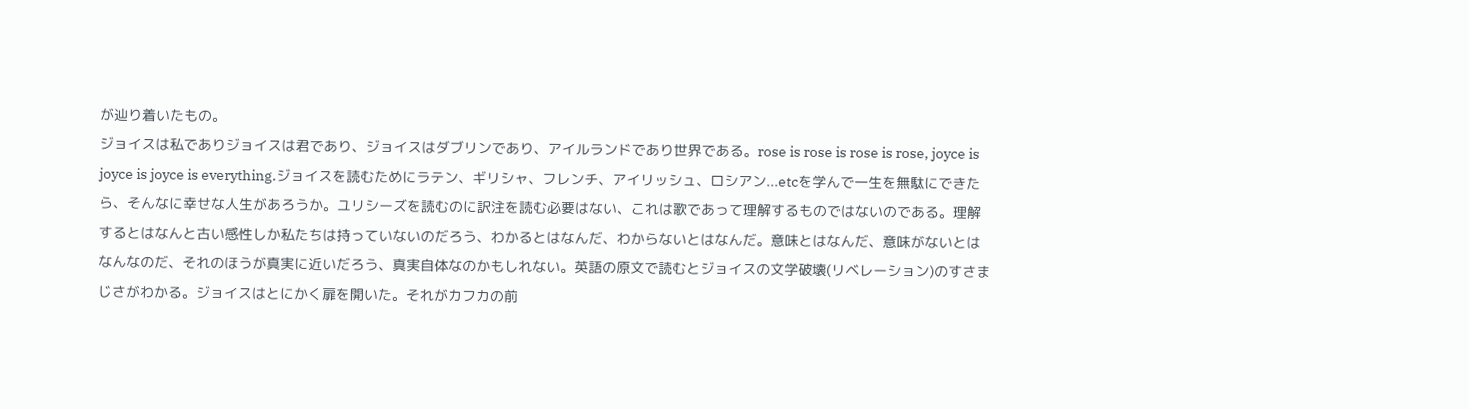が辿り着いたもの。
ジョイスは私でありジョイスは君であり、ジョイスはダブリンであり、アイルランドであり世界である。rose is rose is rose is rose, joyce is joyce is joyce is everything.ジョイスを読むためにラテン、ギリシャ、フレンチ、アイリッシュ、ロシアン...etcを学んで一生を無駄にできたら、そんなに幸せな人生があろうか。ユリシーズを読むのに訳注を読む必要はない、これは歌であって理解するものではないのである。理解するとはなんと古い感性しか私たちは持っていないのだろう、わかるとはなんだ、わからないとはなんだ。意味とはなんだ、意味がないとはなんなのだ、それのほうが真実に近いだろう、真実自体なのかもしれない。英語の原文で読むとジョイスの文学破壊(リベレーション)のすさまじさがわかる。ジョイスはとにかく扉を開いた。それがカフカの前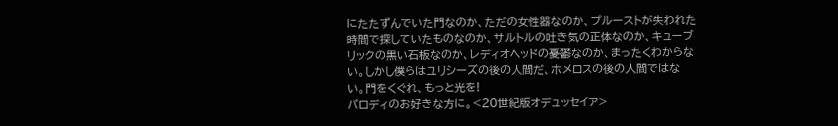にたたずんでいた門なのか、ただの女性器なのか、プルーストが失われた時間で探していたものなのか、サルトルの吐き気の正体なのか、キューブリックの黒い石板なのか、レディオヘッドの憂鬱なのか、まったくわからない。しかし僕らはユリシーズの後の人間だ、ホメロスの後の人間ではない。門をくぐれ、もっと光を!
パロディのお好きな方に。<20世紀版オデュッセイア>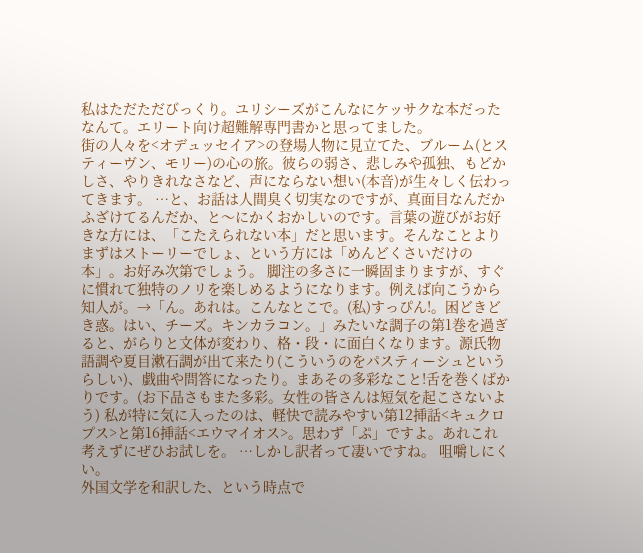私はただただびっくり。ユリシーズがこんなにケッサクな本だったなんて。エリート向け超難解専門書かと思ってました。
街の人々を<オデュッセイア>の登場人物に見立てた、ブルーム(とスティーヴン、モリー)の心の旅。彼らの弱さ、悲しみや孤独、もどかしさ、やりきれなさなど、声にならない想い(本音)が生々しく伝わってきます。 …と、お話は人間臭く切実なのですが、真面目なんだかふざけてるんだか、と〜にかくおかしいのです。言葉の遊びがお好きな方には、「こたえられない本」だと思います。そんなことよりまずはストーリーでしょ、という方には「めんどくさいだけの本」。お好み次第でしょう。 脚注の多さに一瞬固まりますが、すぐに慣れて独特のノリを楽しめるようになります。例えば向こうから知人が。→「ん。あれは。こんなとこで。(私)すっぴん!。困どきどき惑。はい、チーズ。キンカラコン。」みたいな調子の第1巻を過ぎると、がらりと文体が変わり、格・段・に面白くなります。源氏物語調や夏目漱石調が出て来たり(こういうのをパスティーシュというらしい)、戯曲や問答になったり。まあその多彩なこと!舌を巻くばかりです。(お下品さもまた多彩。女性の皆さんは短気を起こさないよう) 私が特に気に入ったのは、軽快で読みやすい第12挿話<キュクロプス>と第16挿話<エウマイオス>。思わず「ぷ」ですよ。あれこれ考えずにぜひお試しを。 …しかし訳者って凄いですね。 咀嚼しにくい。
外国文学を和訳した、という時点で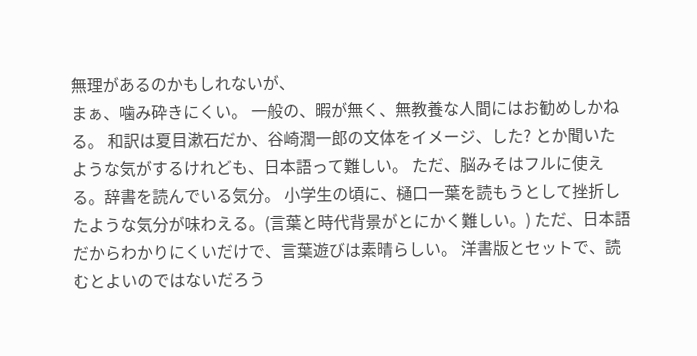無理があるのかもしれないが、
まぁ、噛み砕きにくい。 一般の、暇が無く、無教養な人間にはお勧めしかねる。 和訳は夏目漱石だか、谷崎潤一郎の文体をイメージ、した? とか聞いたような気がするけれども、日本語って難しい。 ただ、脳みそはフルに使える。辞書を読んでいる気分。 小学生の頃に、樋口一葉を読もうとして挫折したような気分が味わえる。(言葉と時代背景がとにかく難しい。) ただ、日本語だからわかりにくいだけで、言葉遊びは素晴らしい。 洋書版とセットで、読むとよいのではないだろう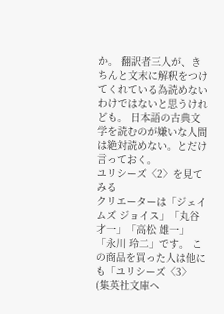か。 翻訳者三人が、きちんと文末に解釈をつけてくれている為読めないわけではないと思うけれども。 日本語の古典文学を読むのが嫌いな人間は絶対読めない。とだけ言っておく。
ユリシーズ〈2〉を見てみる
クリエーターは「ジェイムズ ジョイス」「丸谷 才一」「高松 雄一」「永川 玲二」です。 この商品を買った人は他にも「ユリシーズ〈3〉 (集英社文庫ヘ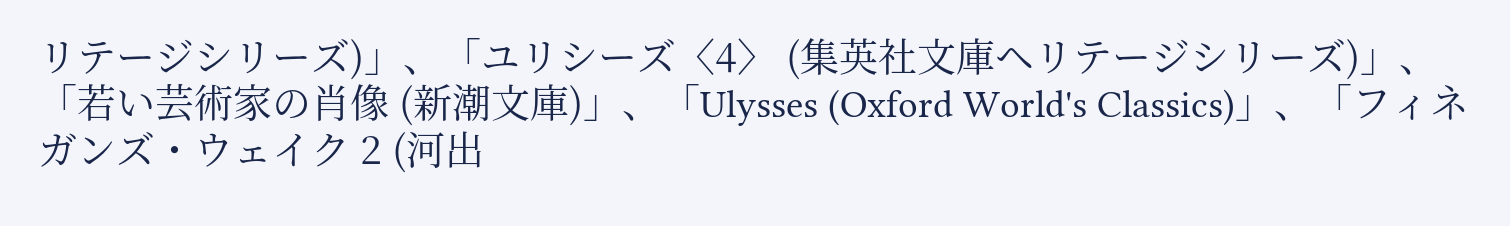リテージシリーズ)」、「ユリシーズ〈4〉 (集英社文庫ヘリテージシリーズ)」、「若い芸術家の肖像 (新潮文庫)」、「Ulysses (Oxford World's Classics)」、「フィネガンズ・ウェイク 2 (河出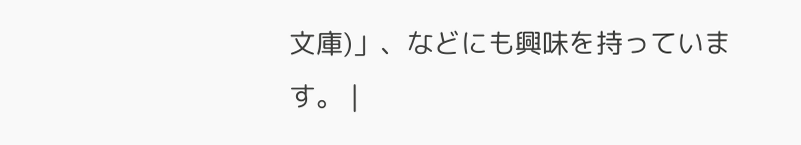文庫)」、などにも興味を持っています。 |